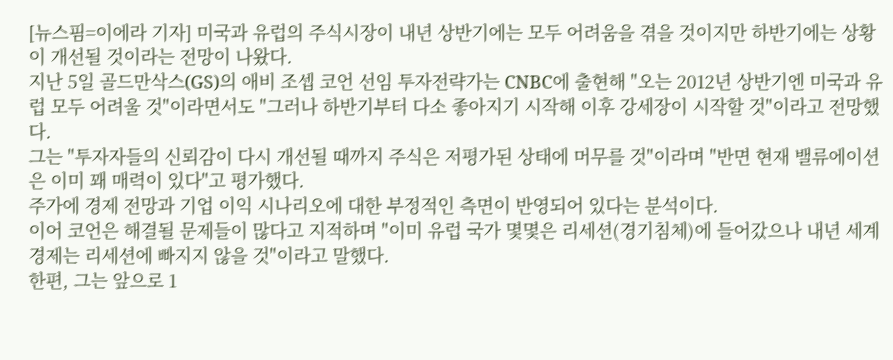[뉴스핌=이에라 기자] 미국과 유럽의 주식시장이 내년 상반기에는 모두 어려움을 겪을 것이지만 하반기에는 상황이 개선될 것이라는 전망이 나왔다.
지난 5일 골드만삭스(GS)의 애비 조셉 코언 선임 투자전략가는 CNBC에 출현해 "오는 2012년 상반기엔 미국과 유럽 모두 어려울 것"이라면서도 "그러나 하반기부터 다소 좋아지기 시작해 이후 강세장이 시작할 것"이라고 전망했다.
그는 "투자자들의 신뢰감이 다시 개선될 때까지 주식은 저평가된 상태에 머무를 것"이라며 "반면 현재 밸류에이션은 이미 꽤 매력이 있다"고 평가했다.
주가에 경제 전망과 기업 이익 시나리오에 대한 부정적인 측면이 반영되어 있다는 분석이다.
이어 코언은 해결될 문제들이 많다고 지적하며 "이미 유럽 국가 몇몇은 리세션(경기침체)에 들어갔으나 내년 세계 경제는 리세션에 빠지지 않을 것"이라고 말했다.
한편, 그는 앞으로 1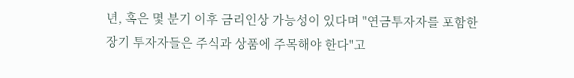년, 혹은 몇 분기 이후 금리인상 가능성이 있다며 "연금투자자를 포함한 장기 투자자들은 주식과 상품에 주목해야 한다"고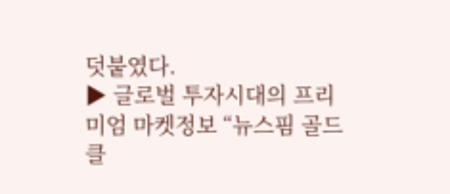덧붙였다.
▶ 글로벌 투자시대의 프리미엄 마켓정보 “뉴스핌 골드 클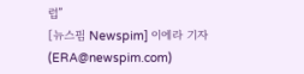럽”
[뉴스핌 Newspim] 이에라 기자 (ERA@newspim.com)